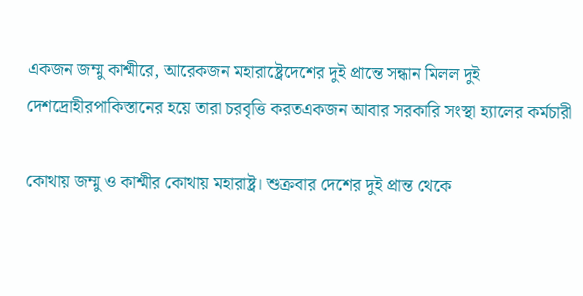একজন জম্মু কাশ্মীরে, আরেকজন মহারাষ্ট্রেদেশের দুই প্রান্তে সন্ধান মিলল দুই দেশদ্রোহীরপাকিস্তানের হয়ে তারা চরবৃত্তি করতএকজন আবার সরকারি সংস্থা হ্যালের কর্মচারী

কোথায় জম্মু ও কাশ্মীর কোথায় মহারাষ্ট্র। শুক্রবার দেশের দুই প্রান্ত থেকে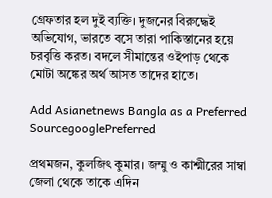গ্রেফতার হল দুই ব্যক্তি। দুজনের বিরুদ্ধেই অভিযোগ, ভারতে বসে তারা পাকিস্তানের হয়ে চরবৃত্তি করত। বদলে সীমান্তের ওইপাড় থেকে মোটা অঙ্কের অর্থ আসত তাদের হাতে।

Add Asianetnews Bangla as a Preferred SourcegooglePreferred

প্রথমজন, কুলজিৎ কুমার। জম্মু ও কাশ্মীরের সাম্বা জেলা থেকে তাকে এদিন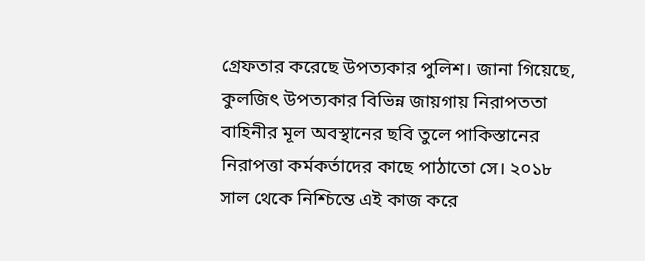গ্রেফতার করেছে উপত্যকার পুলিশ। জানা গিয়েছে, কুলজিৎ উপত্যকার বিভিন্ন জায়গায় নিরাপততা বাহিনীর মূল অবস্থানের ছবি তুলে পাকিস্তানের নিরাপত্তা কর্মকর্তাদের কাছে পাঠাতো সে। ২০১৮ সাল থেকে নিশ্চিন্তে এই কাজ করে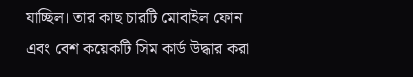যাচ্ছিল। তার কাছ চারটি মোবাইল ফোন এবং বেশ কয়েকটি সিম কার্ড উদ্ধার করা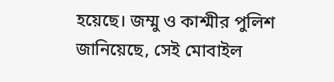হয়েছে। জম্মু ও কাশ্মীর পুলিশ জানিয়েছে, সেই মোবাইল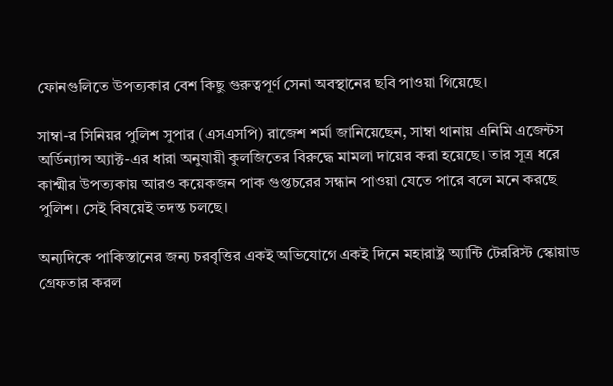ফোনগুলিতে উপত্যকার বেশ কিছু গুরুত্বপূর্ণ সেনা অবস্থানের ছবি পাওয়া গিয়েছে।

সাম্বা-র সিনিয়র পুলিশ সুপার (এসএসপি) রাজেশ শর্মা জানিয়েছেন, সাম্বা থানায় এনিমি এজেন্টস অর্ডিন্যান্স অ্যাক্ট-এর ধারা অনুযায়ী কুলজিতের বিরুদ্ধে মামলা দায়ের করা হয়েছে। তার সূত্র ধরে কাশ্মীর উপত্যকায় আরও কয়েকজন পাক গুপ্তচরের সন্ধান পাওয়া যেতে পারে বলে মনে করছে পুলিশ। সেই বিষয়েই তদন্ত চলছে।

অন্যদিকে পাকিস্তানের জন্য চরবৃত্তির একই অভিযোগে একই দিনে মহারাষ্ট্র অ্যান্টি টেররিস্ট স্কোয়াড গ্রেফতার করল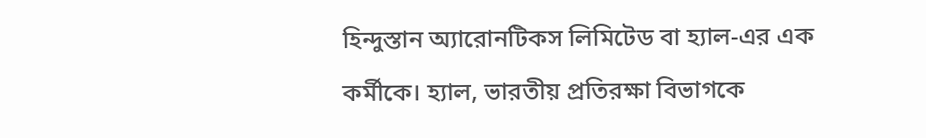হিন্দুস্তান অ্যারোনটিকস লিমিটেড বা হ্যাল-এর এক কর্মীকে। হ্যাল, ভারতীয় প্রতিরক্ষা বিভাগকে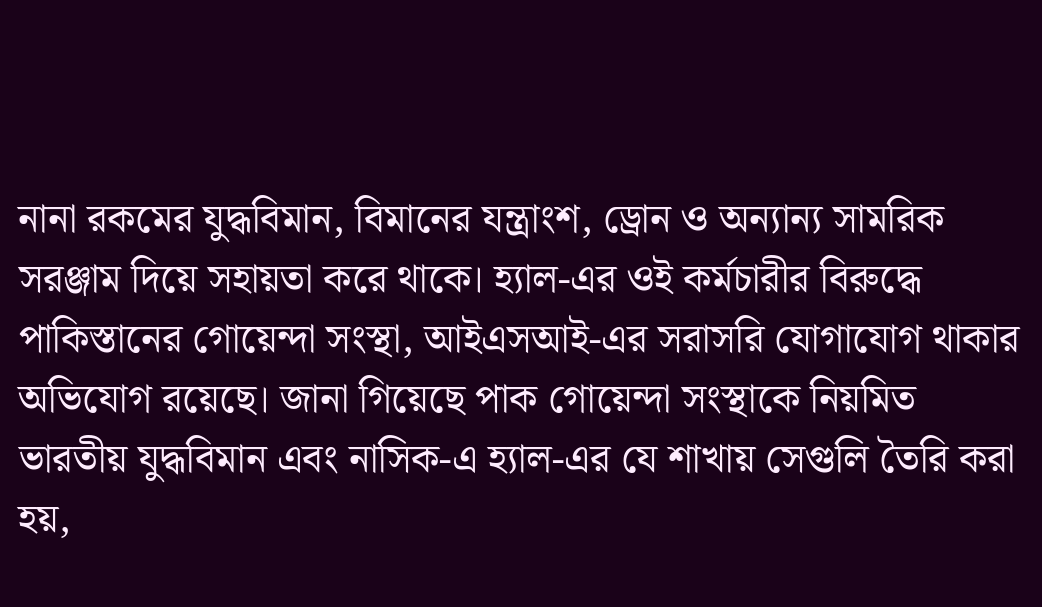নানা রকমের যুদ্ধবিমান, বিমানের যন্ত্রাংশ, ড্রোন ও অন্যান্য সামরিক সরঞ্জাম দিয়ে সহায়তা করে থাকে। হ্যাল-এর ওই কর্মচারীর বিরুদ্ধে পাকিস্তানের গোয়েন্দা সংস্থা, আইএসআই-এর সরাসরি যোগাযোগ থাকার অভিযোগ রয়েছে। জানা গিয়েছে পাক গোয়েন্দা সংস্থাকে নিয়মিত ভারতীয় যুদ্ধবিমান এবং নাসিক-এ হ্যাল-এর যে শাখায় সেগুলি তৈরি করা হয়,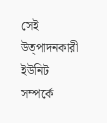সেই উত্পাদনকারী ইউনিট সম্পর্কে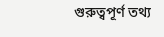গুরুত্বপূর্ণ তথ্য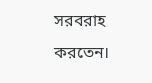সরবরাহ করতেন।